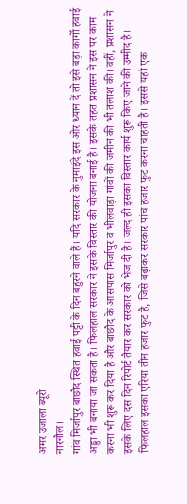अमर उजाला ब्यूरो
नारनौल।
गांव मिर्जापुर बाछौद स्थित हवाई पट्टी के दिन बहुरने वाले हैं। यदि सरकार के नुमाइंदे इस ओर ध्यान दें तो इसे बड़ा कार्गो हवाई अड्डा भी बनाया जा सकता है। फिलहाल सरकार ने इसके विस्तार की योजना बनाई है। इसके तहत प्रशासन ने इस पर काम करना भी शुरू कर दिया है और बाछौद के आसपास मिर्जापुर व भीलवाड़ा गांवों की जमीन की भी तलाश की। वहीं, प्रशासन ने इसके लिए दस दिन रिपोर्ट तैयार कर सरकार को भेज दी है। जल्द ही इसका विस्तार कार्य शुरू किए जाने की उम्मीद है। फिलहाल इसका एरिया तीन हजार फुट है, जिसे बढ़ाकर सरकार पांच हजार फुट करना चाहती है। इससे यहां एक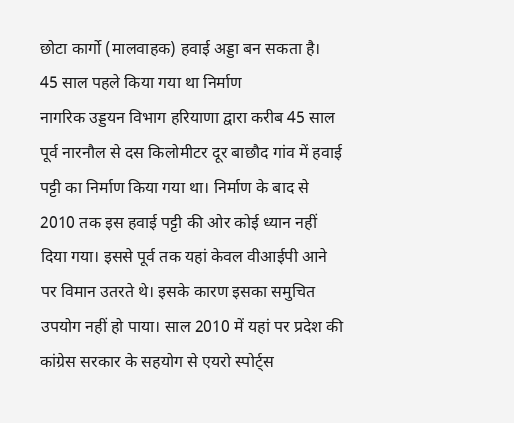छोटा कार्गो (मालवाहक) हवाई अड्डा बन सकता है।
45 साल पहले किया गया था निर्माण
नागरिक उड्डयन विभाग हरियाणा द्वारा करीब 45 साल पूर्व नारनौल से दस किलोमीटर दूर बाछौद गांव में हवाई पट्टी का निर्माण किया गया था। निर्माण के बाद से 2010 तक इस हवाई पट्टी की ओर कोई ध्यान नहीं दिया गया। इससे पूर्व तक यहां केवल वीआईपी आने पर विमान उतरते थे। इसके कारण इसका समुचित उपयोग नहीं हो पाया। साल 2010 में यहां पर प्रदेश की कांग्रेस सरकार के सहयोग से एयरो स्पोर्ट्स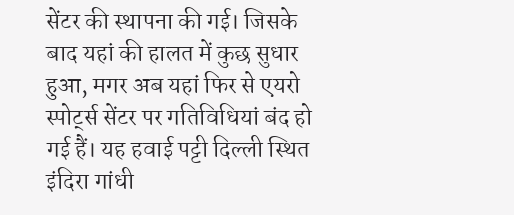सेंटर की स्थापना की गई। जिसके बाद यहां की हालत में कुछ सुधार हुआ, मगर अब यहां फिर से एयरो स्पोर्ट्स सेंटर पर गतिविधियां बंद हो गई हैं। यह हवाई पट्टी दिल्ली स्थित इंदिरा गांधी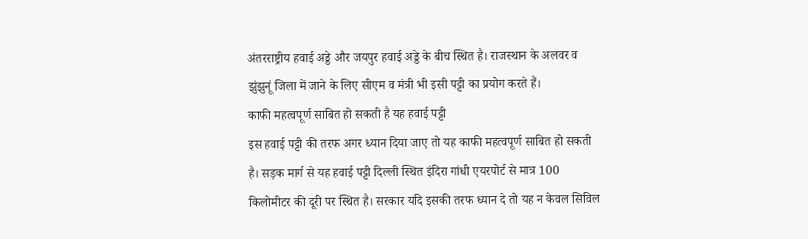अंतरराष्ट्रीय हवाई अड्डे और जयपुर हवाई अड्डे के बीच स्थित है। राजस्थान के अलवर व झुंझुनूं जिला में जाने के लिए सीएम व मंत्री भी इसी पट्टी का प्रयोग करते हैं।
काफी महत्वपूर्ण साबित हो सकती है यह हवाई पट्टी
इस हवाई पट्टी की तरफ अगर ध्यान दिया जाए तो यह काफी महत्वपूर्ण साबित हो सकती है। सड़क मार्ग से यह हवाई पट्टी दिल्ली स्थित इंदिरा गांधी एयरपोर्ट से मात्र 100 किलोमीटर की दूरी पर स्थित है। सरकार यदि इसकी तरफ ध्यान दे तो यह न केवल सिविल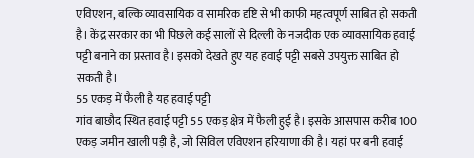एविएशन, बल्कि व्यावसायिक व सामरिक दृष्टि से भी काफी महत्वपूर्ण साबित हो सकती है। केंद्र सरकार का भी पिछले कई सालों से दिल्ली के नजदीक एक व्यावसायिक हवाई पट्टी बनाने का प्रस्ताव है। इसको देखते हुए यह हवाई पट्टी सबसे उपयुक्त साबित हो सकती है।
55 एकड़ में फैली है यह हवाई पट्टी
गांव बाछौद स्थित हवाई पट्टी 55 एकड़ क्षेत्र में फैली हुई है। इसके आसपास करीब 100 एकड़ जमीन खाली पड़ी है, जो सिविल एविएशन हरियाणा की है। यहां पर बनी हवाई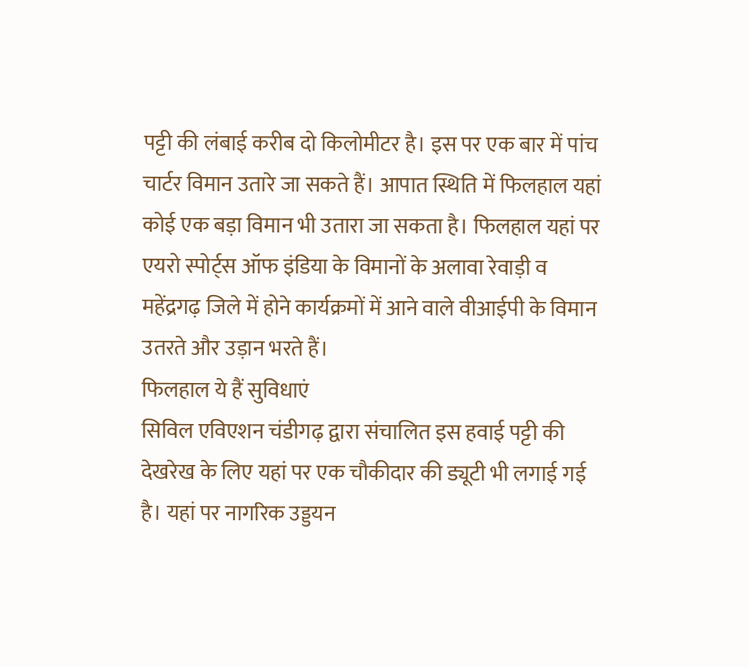पट्टी की लंबाई करीब दो किलोमीटर है। इस पर एक बार में पांच चार्टर विमान उतारे जा सकते हैं। आपात स्थिति में फिलहाल यहां कोई एक बड़ा विमान भी उतारा जा सकता है। फिलहाल यहां पर एयरो स्पोर्ट्स ऑफ इंडिया के विमानों के अलावा रेवाड़ी व महेंद्रगढ़ जिले में होने कार्यक्रमों में आने वाले वीआईपी के विमान उतरते और उड़ान भरते हैं।
फिलहाल ये हैं सुविधाएं
सिविल एविएशन चंडीगढ़ द्वारा संचालित इस हवाई पट्टी की देखरेख के लिए यहां पर एक चौकीदार की ड्यूटी भी लगाई गई है। यहां पर नागरिक उड्डयन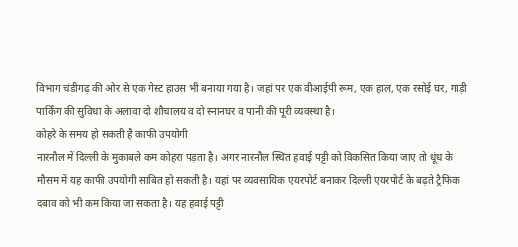विभाग चंडीगढ़ की ओर से एक गेस्ट हाउस भी बनाया गया है। जहां पर एक वीआईपी रूम, एक हाल, एक रसोई घर, गाड़ी पार्किंग की सुविधा के अलावा दो शौचालय व दो स्नानघर व पानी की पूरी व्यवस्था है।
कोहरे के समय हो सकती है काफी उपयोगी
नारनौल में दिल्ली के मुकाबले कम कोहरा पड़ता है। अगर नारनौल स्थित हवाई पट्टी को विकसित किया जाए तो धूंध के मौसम में यह काफी उपयोगी साबित हो सकती है। यहां पर व्यवसायिक एयरपोर्ट बनाकर दिल्ली एयरपोर्ट के बढ़ते ट्रैफिक दबाव को भी कम किया जा सकता है। यह हवाई पट्टी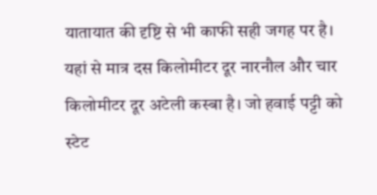यातायात की दृष्टि से भी काफी सही जगह पर है। यहां से मात्र दस किलोमीटर दूर नारनौल और चार किलोमीटर दूर अटेली कस्बा है। जो हवाई पट्टी को स्टेट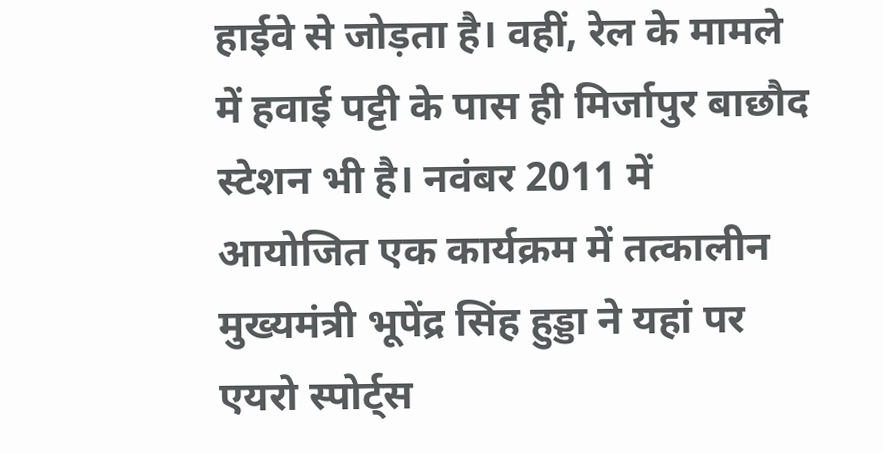हाईवे से जोड़ता है। वहीं, रेल के मामले में हवाई पट्टी के पास ही मिर्जापुर बाछौद स्टेशन भी है। नवंबर 2011 में आयोजित एक कार्यक्रम में तत्कालीन मुख्यमंत्री भूपेंद्र सिंह हुड्डा ने यहां पर एयरो स्पोर्ट्स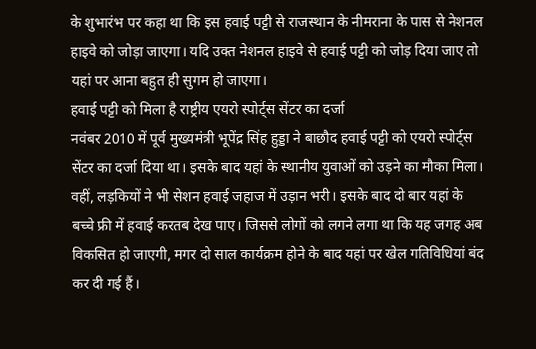के शुभारंभ पर कहा था कि इस हवाई पट्टी से राजस्थान के नीमराना के पास से नेशनल हाइवे को जोड़ा जाएगा। यदि उक्त नेशनल हाइवे से हवाई पट्टी को जोड़ दिया जाए तो यहां पर आना बहुत ही सुगम हो जाएगा।
हवाई पट्टी को मिला है राष्ट्रीय एयरो स्पोर्ट्स सेंटर का दर्जा
नवंबर 2010 में पूर्व मुख्यमंत्री भूपेंद्र सिंह हुड्डा ने बाछौद हवाई पट्टी को एयरो स्पोर्ट्स सेंटर का दर्जा दिया था। इसके बाद यहां के स्थानीय युवाओं को उड़ने का मौका मिला। वहीं, लड़कियों ने भी सेशन हवाई जहाज में उड़ान भरी। इसके बाद दो बार यहां के बच्चे फ्री में हवाई करतब देख पाए। जिससे लोगों को लगने लगा था कि यह जगह अब विकसित हो जाएगी, मगर दो साल कार्यक्रम होने के बाद यहां पर खेल गतिविधियां बंद कर दी गई हैं।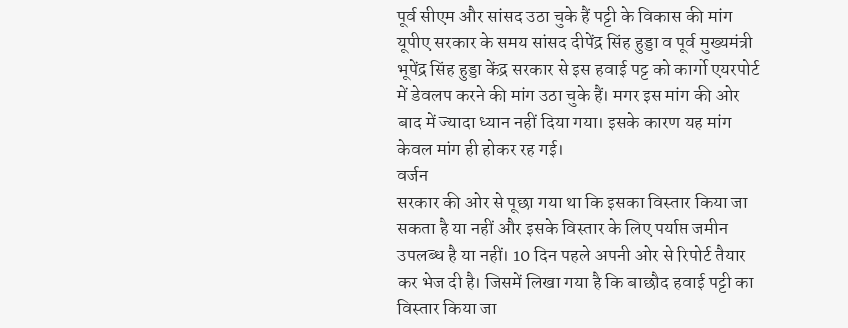पूर्व सीएम और सांसद उठा चुके हैं पट्टी के विकास की मांग
यूपीए सरकार के समय सांसद दीपेंद्र सिंह हुड्डा व पूर्व मुख्यमंत्री भूपेंद्र सिंह हुड्डा केंद्र सरकार से इस हवाई पट्ट को कार्गो एयरपोर्ट में डेवलप करने की मांग उठा चुके हैं। मगर इस मांग की ओर बाद में ज्यादा ध्यान नहीं दिया गया। इसके कारण यह मांग केवल मांग ही होकर रह गई।
वर्जन
सरकार की ओर से पूछा गया था कि इसका विस्तार किया जा सकता है या नहीं और इसके विस्तार के लिए पर्याप्त जमीन उपलब्ध है या नहीं। 10 दिन पहले अपनी ओर से रिपोर्ट तैयार कर भेज दी है। जिसमें लिखा गया है कि बाछौद हवाई पट्टी का विस्तार किया जा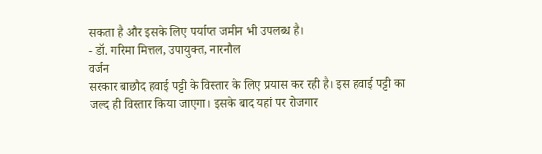सकता है और इसके लिए पर्याप्त जमीन भी उपलब्ध है।
- डॉ. गरिमा मित्तल, उपायुक्त, नारनौल
वर्जन
सरकार बाछौद हवाई पट्टी के विस्तार के लिए प्रयास कर रही है। इस हवाई पट्टी का जल्द ही विस्तार किया जाएगा। इसके बाद यहां पर रोजगार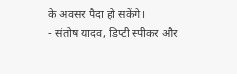के अवसर पैदा हो सकेंगे।
- संतोष यादव, डिप्टी स्पीकर और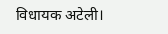विधायक अटेली।